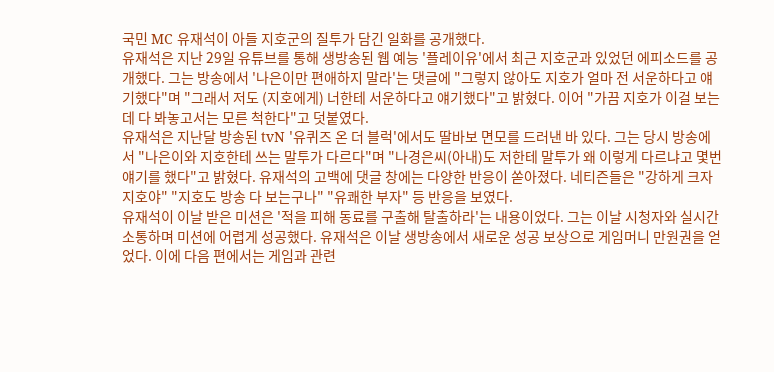국민 MC 유재석이 아들 지호군의 질투가 담긴 일화를 공개했다.
유재석은 지난 29일 유튜브를 통해 생방송된 웹 예능 '플레이유'에서 최근 지호군과 있었던 에피소드를 공개했다. 그는 방송에서 '나은이만 편애하지 말라'는 댓글에 "그렇지 않아도 지호가 얼마 전 서운하다고 얘기했다"며 "그래서 저도 (지호에게) 너한테 서운하다고 얘기했다"고 밝혔다. 이어 "가끔 지호가 이걸 보는데 다 봐놓고서는 모른 척한다"고 덧붙였다.
유재석은 지난달 방송된 tvN '유퀴즈 온 더 블럭'에서도 딸바보 면모를 드러낸 바 있다. 그는 당시 방송에서 "나은이와 지호한테 쓰는 말투가 다르다"며 "나경은씨(아내)도 저한테 말투가 왜 이렇게 다르냐고 몇번 얘기를 했다"고 밝혔다. 유재석의 고백에 댓글 창에는 다양한 반응이 쏟아졌다. 네티즌들은 "강하게 크자 지호야" "지호도 방송 다 보는구나" "유쾌한 부자" 등 반응을 보였다.
유재석이 이날 받은 미션은 '적을 피해 동료를 구출해 탈출하라'는 내용이었다. 그는 이날 시청자와 실시간 소통하며 미션에 어렵게 성공했다. 유재석은 이날 생방송에서 새로운 성공 보상으로 게임머니 만원권을 얻었다. 이에 다음 편에서는 게임과 관련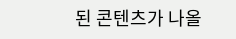된 콘텐츠가 나올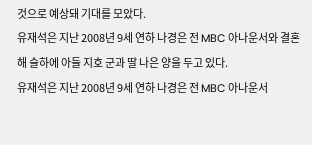것으로 예상돼 기대를 모았다.
유재석은 지난 2008년 9세 연하 나경은 전 MBC 아나운서와 결혼해 슬하에 아들 지호 군과 딸 나은 양을 두고 있다.
유재석은 지난 2008년 9세 연하 나경은 전 MBC 아나운서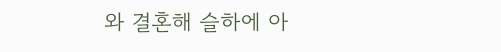와 결혼해 슬하에 아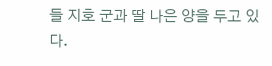들 지호 군과 딸 나은 양을 두고 있다.